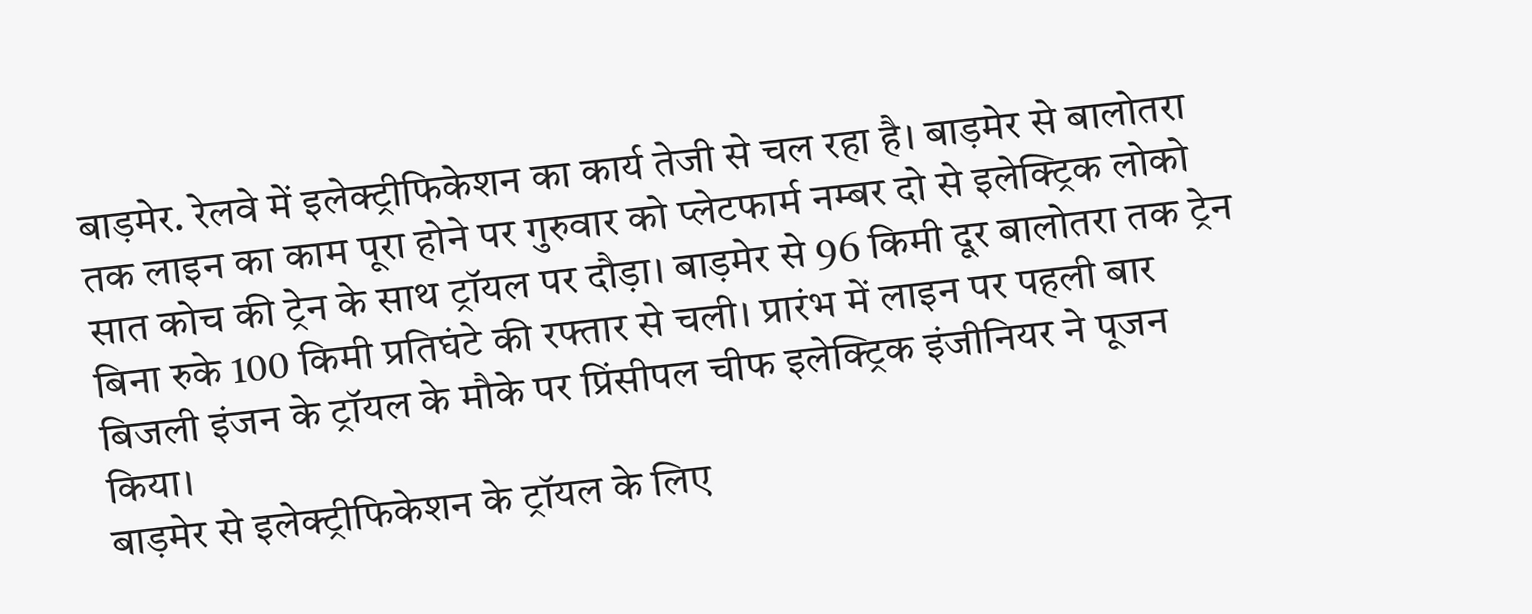बाड़मेर. रेलवे में इलेक्ट्रीफिकेशन का कार्य तेजी से चल रहा है। बाड़मेर से बालोतरा तक लाइन का काम पूरा होने पर गुरुवार को प्लेटफार्म नम्बर दो से इलेक्ट्रिक लोको सात कोच की ट्रेन के साथ ट्रॉयल पर दौड़ा। बाड़मेर से 96 किमी दूर बालोतरा तक ट्रेन बिना रुके 100 किमी प्रतिघंटे की रफ्तार से चली। प्रारंभ में लाइन पर पहली बार बिजली इंजन के ट्रॉयल के मौके पर प्रिंसीपल चीफ इलेक्ट्रिक इंजीनियर ने पूजन किया।
बाड़मेर से इलेक्ट्रीफिकेशन के ट्रॉयल के लिए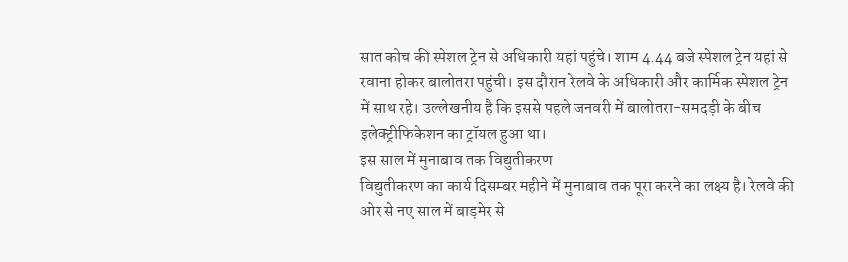सात कोच की स्पेशल ट्रेन से अधिकारी यहां पहुंचे। शाम 4.44 बजे स्पेशल ट्रेन यहां से रवाना होकर बालोतरा पहुंची। इस दौरान रेलवे के अधिकारी और कार्मिक स्पेशल ट्रेन में साथ रहे। उल्लेखनीय है कि इससे पहले जनवरी में बालोतरा-समदड़ी के बीच इलेक्ट्रीफिकेशन का ट्रॉयल हुआ था।
इस साल में मुनाबाव तक विद्युतीकरण
विद्युतीकरण का कार्य दिसम्बर महीने में मुनाबाव तक पूरा करने का लक्ष्य है। रेलवे की ओर से नए साल में बाड़मेर से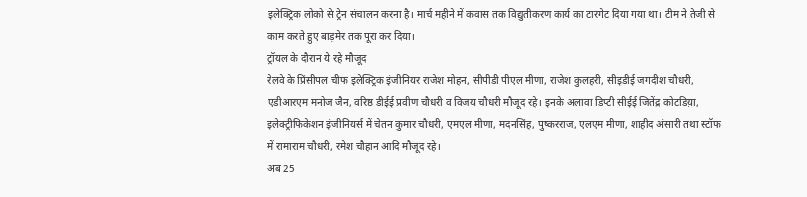इलेक्ट्रिक लोको से ट्रेन संचालन करना है। मार्च महीने में कवास तक विद्युतीकरण कार्य का टारगेट दिया गया था। टीम ने तेजी से काम करते हुए बाड़मेर तक पूरा कर दिया।
ट्रॉयल के दौरान ये रहे मौजूद
रेलवे के प्रिंसीपल चीफ इलेक्ट्रिक इंजीनियर राजेश मोहन, सीपीडी पीएल मीणा, राजेश कुलहरी, सीइडीई जगदीश चौधरी, एडीआरएम मनोज जैन, वरिष्ठ डीईई प्रवीण चौधरी व विजय चौधरी मौजूद रहे। इनके अलावा डिप्टी सीईई जितेंद्र कोटडिय़ा, इलेक्ट्रीफिकेशन इंजीनियर्स में चेतन कुमार चौधरी, एमएल मीणा, मदनसिंह, पुष्करराज, एलएम मीणा, शाहीद अंसारी तथा स्टॉफ में रामाराम चौधरी, रमेश चौहान आदि मौजूद रहे।
अब 25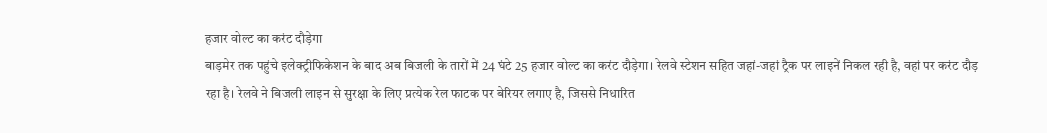हजार वोल्ट का करंट दौड़ेगा
बाड़मेर तक पहुंचे इलेक्ट्रीफिकेशन के बाद अब बिजली के तारों में 24 घंटे 25 हजार वोल्ट का करंट दौड़ेगा। रेलवे स्टेशन सहित जहां-जहां ट्रैक पर लाइनें निकल रही है, वहां पर करंट दौड़ रहा है। रेलवे ने बिजली लाइन से सुरक्षा के लिए प्रत्येक रेल फाटक पर बेरियर लगाए है, जिससे निधारित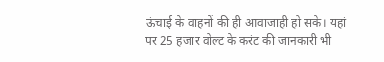ऊंचाई के वाहनों की ही आवाजाही हो सके। यहां पर 25 हजार वोल्ट के करंट की जानकारी भी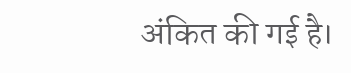अंकित की गई है।